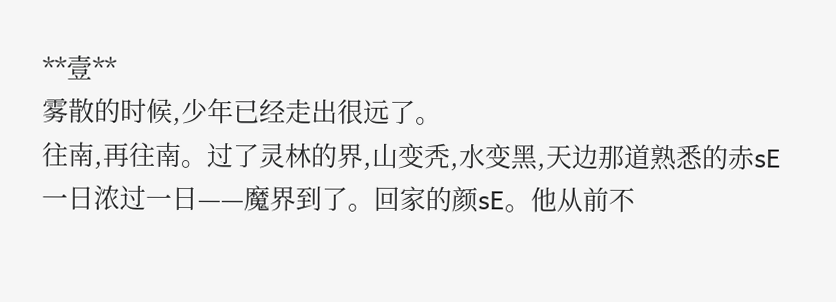**壹**
雾散的时候,少年已经走出很远了。
往南,再往南。过了灵林的界,山变秃,水变黑,天边那道熟悉的赤sE一日浓过一日——魔界到了。回家的颜sE。他从前不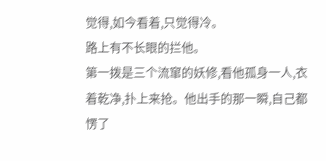觉得,如今看着,只觉得冷。
路上有不长眼的拦他。
第一拨是三个流窜的妖修,看他孤身一人,衣着乾净,扑上来抢。他出手的那一瞬,自己都愣了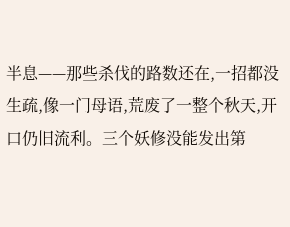半息——那些杀伐的路数还在,一招都没生疏,像一门母语,荒废了一整个秋天,开口仍旧流利。三个妖修没能发出第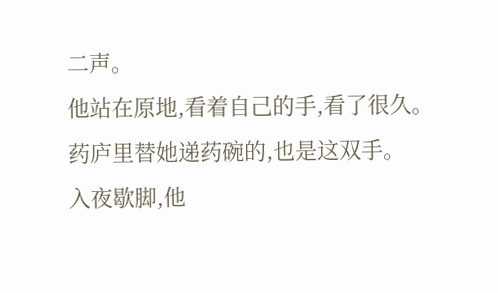二声。
他站在原地,看着自己的手,看了很久。
药庐里替她递药碗的,也是这双手。
入夜歇脚,他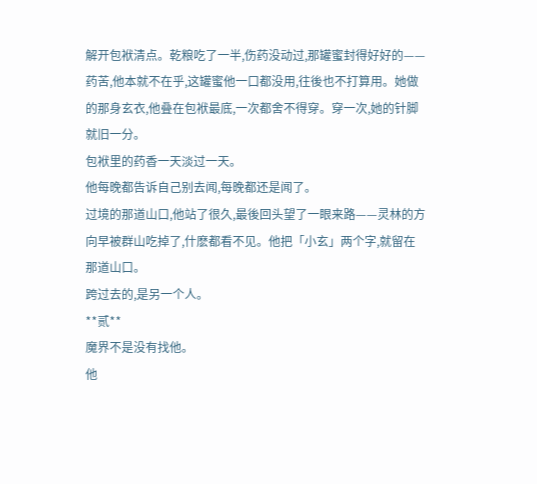解开包袱清点。乾粮吃了一半,伤药没动过,那罐蜜封得好好的——药苦,他本就不在乎,这罐蜜他一口都没用,往後也不打算用。她做的那身玄衣,他叠在包袱最底,一次都舍不得穿。穿一次,她的针脚就旧一分。
包袱里的药香一天淡过一天。
他每晚都告诉自己别去闻,每晚都还是闻了。
过境的那道山口,他站了很久,最後回头望了一眼来路——灵林的方向早被群山吃掉了,什麽都看不见。他把「小玄」两个字,就留在那道山口。
跨过去的,是另一个人。
**贰**
魔界不是没有找他。
他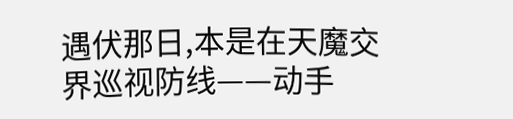遇伏那日,本是在天魔交界巡视防线——动手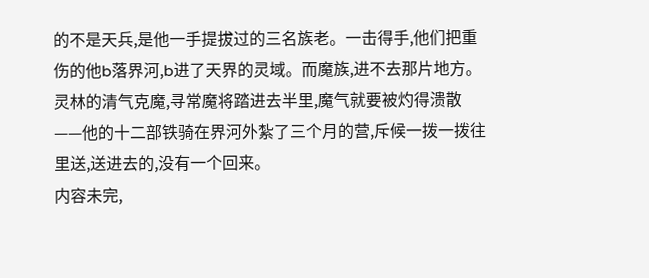的不是天兵,是他一手提拔过的三名族老。一击得手,他们把重伤的他b落界河,b进了天界的灵域。而魔族,进不去那片地方。灵林的清气克魔,寻常魔将踏进去半里,魔气就要被灼得溃散——他的十二部铁骑在界河外紮了三个月的营,斥候一拨一拨往里送,送进去的,没有一个回来。
内容未完,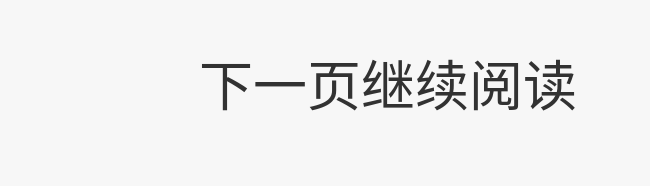下一页继续阅读